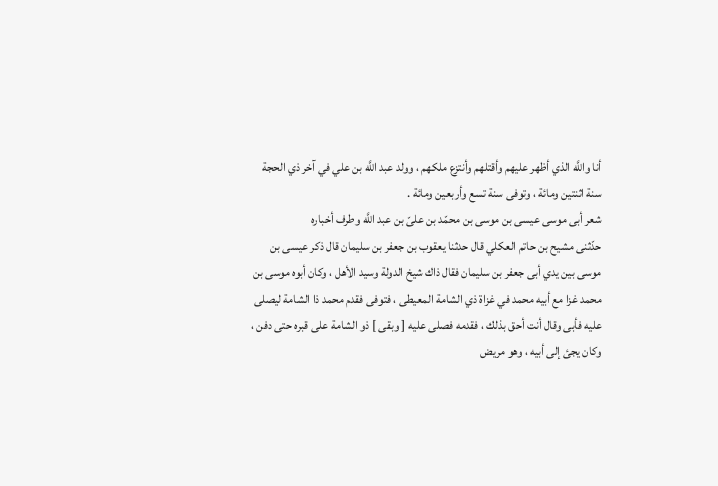أنا واللَّه الذي أظهر عليهم وأقتلهم وأنتزع ملكهم ، وولد عبد اللَّه بن علي في آخر ذي الحجة سنة اثنتين ومائة ، وتوفى سنة تسع وأربعين ومائة .
شعر أبى موسى عيسى بن موسى بن محمّد بن علىّ بن عبد اللَّه وطرف أخباره
حدّثنى مشيح بن حاتم العكلي قال حدثنا يعقوب بن جعفر بن سليمان قال ذكر عيسى بن موسى بين يدي أبى جعفر بن سليمان فقال ذاك شيخ الدولة وسيد الأهل ، وكان أبوه موسى بن محمد غزا مع أبيه محمد في غزاة ذي الشامة المعيطى ، فتوفى فقدم محمد ذا الشامة ليصلى عليه فأبى وقال أنت أحق بذلك ، فقدمه فصلى عليه [ وبقى ] ذو الشامة على قبره حتى دفن ، وكان يجئ إلى أبيه ، وهو مريض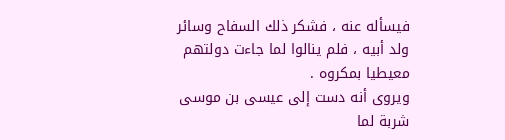فيسأله عنه ، فشكر ذلك السفاح وسائر ولد أبيه ، فلم ينالوا لما جاءت دولتهم معيطيا بمكروه .
ويروى أنه دست إلى عيسى بن موسى شربة لما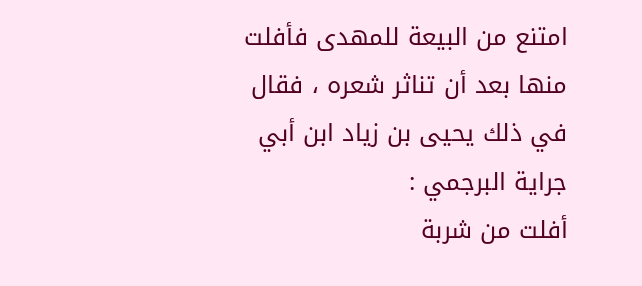امتنع من البيعة للمهدى فأفلت منها بعد أن تناثر شعره ، فقال في ذلك يحيى بن زياد ابن أبي جراية البرجمي :
أفلت من شربة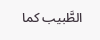الطَّبيب كما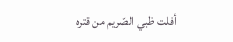أفلت ظبي الصّريم من قتره